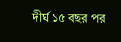দীর্ঘ ১৫ বছর পর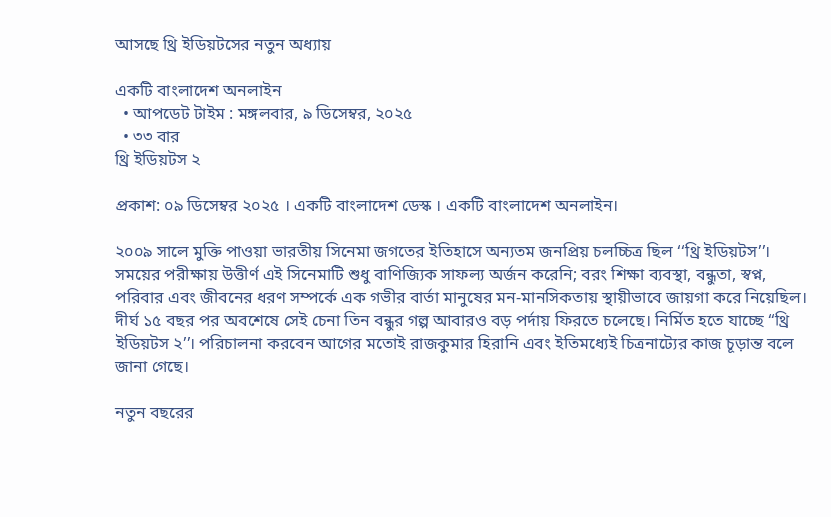আসছে থ্রি ইডিয়টসের নতুন অধ্যায়

একটি বাংলাদেশ অনলাইন
  • আপডেট টাইম : মঙ্গলবার, ৯ ডিসেম্বর, ২০২৫
  • ৩৩ বার
থ্রি ইডিয়টস ২

প্রকাশ: ০৯ ডিসেম্বর ২০২৫ । একটি বাংলাদেশ ডেস্ক । একটি বাংলাদেশ অনলাইন।

২০০৯ সালে মুক্তি পাওয়া ভারতীয় সিনেমা জগতের ইতিহাসে অন্যতম জনপ্রিয় চলচ্চিত্র ছিল ‘‘থ্রি ইডিয়টস’’। সময়ের পরীক্ষায় উত্তীর্ণ এই সিনেমাটি শুধু বাণিজ্যিক সাফল্য অর্জন করেনি; বরং শিক্ষা ব্যবস্থা, বন্ধুতা, স্বপ্ন, পরিবার এবং জীবনের ধরণ সম্পর্কে এক গভীর বার্তা মানুষের মন-মানসিকতায় স্থায়ীভাবে জায়গা করে নিয়েছিল। দীর্ঘ ১৫ বছর পর অবশেষে সেই চেনা তিন বন্ধুর গল্প আবারও বড় পর্দায় ফিরতে চলেছে। নির্মিত হতে যাচ্ছে ‘‘থ্রি ইডিয়টস ২’’। পরিচালনা করবেন আগের মতোই রাজকুমার হিরানি এবং ইতিমধ্যেই চিত্রনাট্যের কাজ চূড়ান্ত বলে জানা গেছে।

নতুন বছরের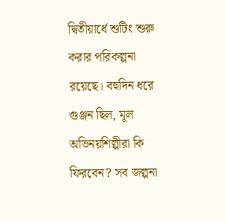দ্বিতীয়ার্ধে শুটিং শুরু করার পরিকল্পনা রয়েছে। বহুদিন ধরে গুঞ্জন ছিল, মূল অভিনয়শিল্পীরা কি ফিরবেন? সব জল্পনা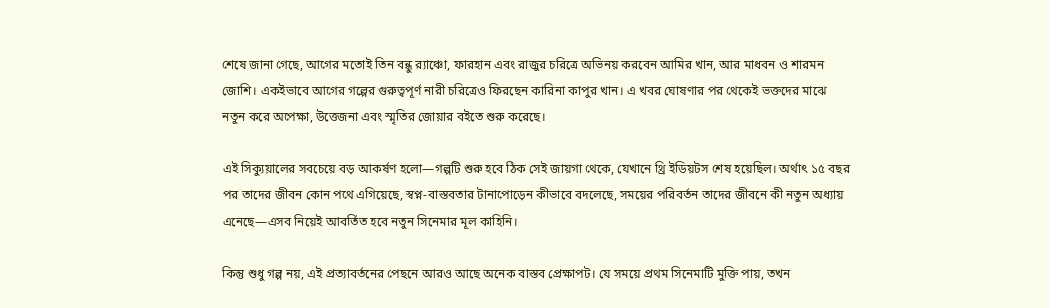শেষে জানা গেছে, আগের মতোই তিন বন্ধু র‌্যাঞ্চো, ফারহান এবং রাজুর চরিত্রে অভিনয় করবেন আমির খান, আর মাধবন ও শারমন জোশি। একইভাবে আগের গল্পের গুরুত্বপূর্ণ নারী চরিত্রেও ফিরছেন কারিনা কাপুর খান। এ খবর ঘোষণার পর থেকেই ভক্তদের মাঝে নতুন করে অপেক্ষা, উত্তেজনা এবং স্মৃতির জোয়ার বইতে শুরু করেছে।

এই সিক্যুয়ালের সবচেয়ে বড় আকর্ষণ হলো—গল্পটি শুরু হবে ঠিক সেই জায়গা থেকে, যেখানে থ্রি ইডিয়টস শেষ হয়েছিল। অর্থাৎ ১৫ বছর পর তাদের জীবন কোন পথে এগিয়েছে, স্বপ্ন-বাস্তবতার টানাপোড়েন কীভাবে বদলেছে, সময়ের পরিবর্তন তাদের জীবনে কী নতুন অধ্যায় এনেছে—এসব নিয়েই আবর্তিত হবে নতুন সিনেমার মূল কাহিনি।

কিন্তু শুধু গল্প নয়, এই প্রত্যাবর্তনের পেছনে আরও আছে অনেক বাস্তব প্রেক্ষাপট। যে সময়ে প্রথম সিনেমাটি মুক্তি পায়, তখন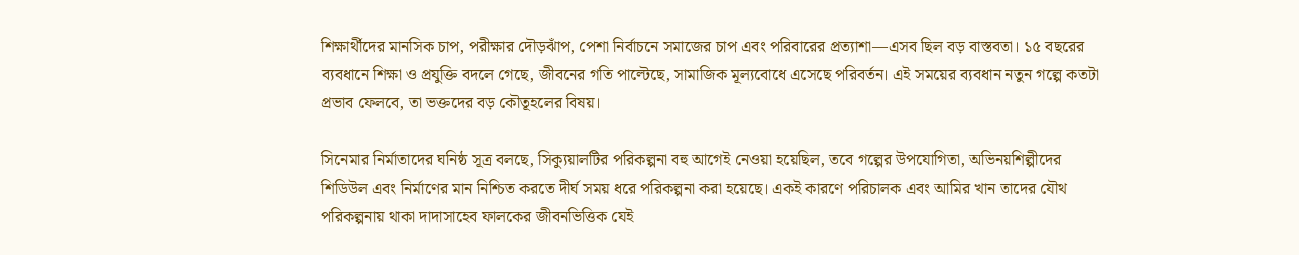শিক্ষার্থীদের মানসিক চাপ, পরীক্ষার দৌড়ঝাঁপ, পেশা নির্বাচনে সমাজের চাপ এবং পরিবারের প্রত্যাশা—এসব ছিল বড় বাস্তবতা। ১৫ বছরের ব্যবধানে শিক্ষা ও প্রযুক্তি বদলে গেছে, জীবনের গতি পাল্টেছে, সামাজিক মূল্যবোধে এসেছে পরিবর্তন। এই সময়ের ব্যবধান নতুন গল্পে কতটা প্রভাব ফেলবে, তা ভক্তদের বড় কৌতূহলের বিষয়।

সিনেমার নির্মাতাদের ঘনিষ্ঠ সূত্র বলছে, সিক্যুয়ালটির পরিকল্পনা বহু আগেই নেওয়া হয়েছিল, তবে গল্পের উপযোগিতা, অভিনয়শিল্পীদের শিডিউল এবং নির্মাণের মান নিশ্চিত করতে দীর্ঘ সময় ধরে পরিকল্পনা করা হয়েছে। একই কারণে পরিচালক এবং আমির খান তাদের যৌথ পরিকল্পনায় থাকা দাদাসাহেব ফালকের জীবনভিত্তিক যেই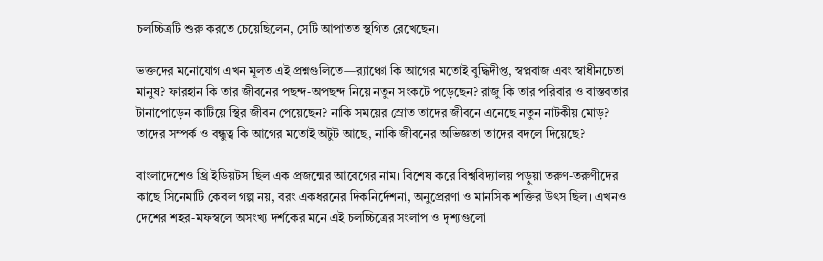চলচ্চিত্রটি শুরু করতে চেয়েছিলেন, সেটি আপাতত স্থগিত রেখেছেন।

ভক্তদের মনোযোগ এখন মূলত এই প্রশ্নগুলিতে—র‌্যাঞ্চো কি আগের মতোই বুদ্ধিদীপ্ত, স্বপ্নবাজ এবং স্বাধীনচেতা মানুষ? ফারহান কি তার জীবনের পছন্দ-অপছন্দ নিয়ে নতুন সংকটে পড়েছেন? রাজু কি তার পরিবার ও বাস্তবতার টানাপোড়েন কাটিয়ে স্থির জীবন পেয়েছেন? নাকি সময়ের স্রোত তাদের জীবনে এনেছে নতুন নাটকীয় মোড়? তাদের সম্পর্ক ও বন্ধুত্ব কি আগের মতোই অটুট আছে, নাকি জীবনের অভিজ্ঞতা তাদের বদলে দিয়েছে?

বাংলাদেশেও থ্রি ইডিয়টস ছিল এক প্রজন্মের আবেগের নাম। বিশেষ করে বিশ্ববিদ্যালয় পড়ুয়া তরুণ-তরুণীদের কাছে সিনেমাটি কেবল গল্প নয়, বরং একধরনের দিকনির্দেশনা, অনুপ্রেরণা ও মানসিক শক্তির উৎস ছিল। এখনও দেশের শহর-মফস্বলে অসংখ্য দর্শকের মনে এই চলচ্চিত্রের সংলাপ ও দৃশ্যগুলো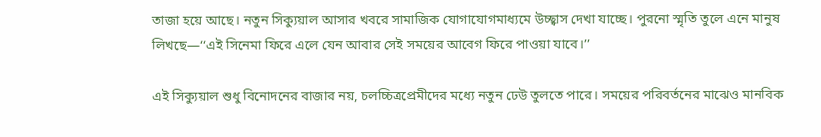তাজা হয়ে আছে। নতুন সিক্যুয়াল আসার খবরে সামাজিক যোগাযোগমাধ্যমে উচ্ছ্বাস দেখা যাচ্ছে। পুরনো স্মৃতি তুলে এনে মানুষ লিখছে—‘‘এই সিনেমা ফিরে এলে যেন আবার সেই সময়ের আবেগ ফিরে পাওয়া যাবে।’’

এই সিক্যুয়াল শুধু বিনোদনের বাজার নয়, চলচ্চিত্রপ্রেমীদের মধ্যে নতুন ঢেউ তুলতে পারে। সময়ের পরিবর্তনের মাঝেও মানবিক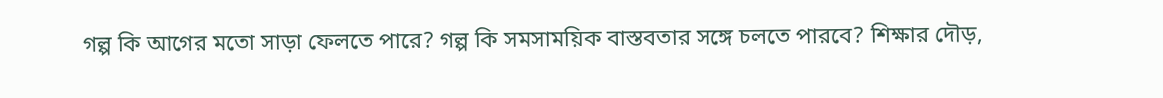গল্প কি আগের মতো সাড়া ফেলতে পারে? গল্প কি সমসাময়িক বাস্তবতার সঙ্গে চলতে পারবে? শিক্ষার দৌড়,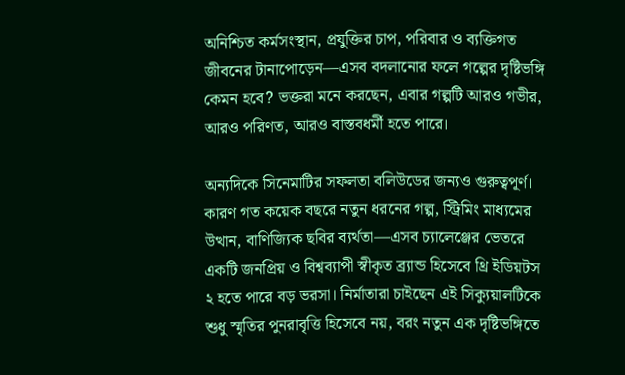অনিশ্চিত কর্মসংস্থান, প্রযুক্তির চাপ, পরিবার ও ব্যক্তিগত জীবনের টানাপোড়েন—এসব বদলানোর ফলে গল্পের দৃষ্টিভঙ্গি কেমন হবে? ভক্তরা মনে করছেন, এবার গল্পটি আরও গভীর, আরও পরিণত, আরও বাস্তবধর্মী হতে পারে।

অন্যদিকে সিনেমাটির সফলতা বলিউডের জন্যও গুরুত্বপূর্ণ। কারণ গত কয়েক বছরে নতুন ধরনের গল্প, স্ট্রিমিং মাধ্যমের উত্থান, বাণিজ্যিক ছবির ব্যর্থতা—এসব চ্যালেঞ্জের ভেতরে একটি জনপ্রিয় ও বিশ্বব্যাপী স্বীকৃত ব্র্যান্ড হিসেবে থ্রি ইডিয়টস ২ হতে পারে বড় ভরসা। নির্মাতারা চাইছেন এই সিক্যুয়ালটিকে শুধু স্মৃতির পুনরাবৃত্তি হিসেবে নয়, বরং নতুন এক দৃষ্টিভঙ্গিতে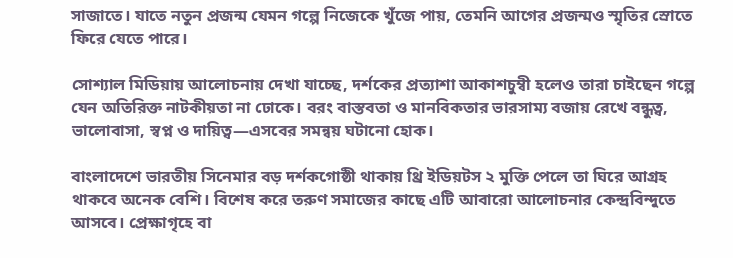সাজাতে। যাতে নতুন প্রজন্ম যেমন গল্পে নিজেকে খুঁজে পায়, তেমনি আগের প্রজন্মও স্মৃতির স্রোতে ফিরে যেতে পারে।

সোশ্যাল মিডিয়ায় আলোচনায় দেখা যাচ্ছে, দর্শকের প্রত্যাশা আকাশচুম্বী হলেও তারা চাইছেন গল্পে যেন অতিরিক্ত নাটকীয়তা না ঢোকে। বরং বাস্তবতা ও মানবিকতার ভারসাম্য বজায় রেখে বন্ধুত্ব, ভালোবাসা, স্বপ্ন ও দায়িত্ব—এসবের সমন্বয় ঘটানো হোক।

বাংলাদেশে ভারতীয় সিনেমার বড় দর্শকগোষ্ঠী থাকায় থ্রি ইডিয়টস ২ মুক্তি পেলে তা ঘিরে আগ্রহ থাকবে অনেক বেশি। বিশেষ করে তরুণ সমাজের কাছে এটি আবারো আলোচনার কেন্দ্রবিন্দুতে আসবে। প্রেক্ষাগৃহে বা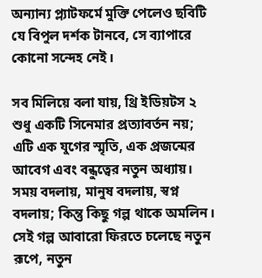অন্যান্য প্ল্যাটফর্মে মুক্তি পেলেও ছবিটি যে বিপুল দর্শক টানবে, সে ব্যাপারে কোনো সন্দেহ নেই।

সব মিলিয়ে বলা যায়, থ্রি ইডিয়টস ২ শুধু একটি সিনেমার প্রত্যাবর্তন নয়; এটি এক যুগের স্মৃতি, এক প্রজন্মের আবেগ এবং বন্ধুত্বের নতুন অধ্যায়। সময় বদলায়, মানুষ বদলায়, স্বপ্ন বদলায়; কিন্তু কিছু গল্প থাকে অমলিন। সেই গল্প আবারো ফিরতে চলেছে নতুন রূপে, নতুন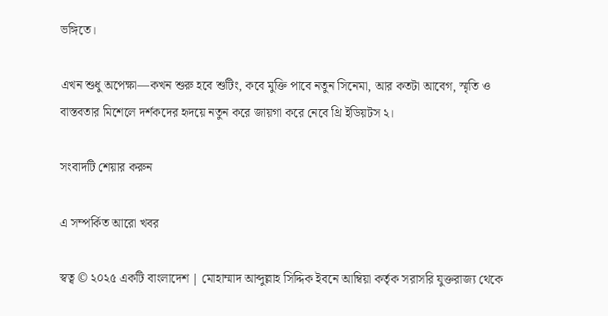ভঙ্গিতে।

এখন শুধু অপেক্ষা—কখন শুরু হবে শুটিং, কবে মুক্তি পাবে নতুন সিনেমা, আর কতটা আবেগ, স্মৃতি ও বাস্তবতার মিশেলে দর্শকদের হৃদয়ে নতুন করে জায়গা করে নেবে থ্রি ইডিয়টস ২।

সংবাদটি শেয়ার করুন

এ সম্পর্কিত আরো খবর

স্বত্ব © ২০২৫ একটি বাংলাদেশ | মোহাম্মাদ আব্দুল্লাহ সিদ্দিক ইবনে আম্বিয়া কর্তৃক সরাসরি যুক্তরাজ্য থেকে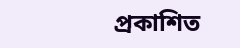প্রকাশিত